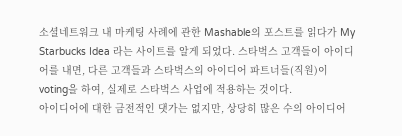소셜네트워크 내 마케팅 사례에 관한 Mashable의 포스트를 읽다가 My Starbucks Idea 라는 사이트를 알게 되었다. 스타벅스 고객들이 아이디어를 내면, 다른 고객들과 스타벅스의 아이디어 파트너들(직원)이 voting을 하여, 실제로 스타벅스 사업에 적용하는 것이다.
아이디어에 대한 금전적인 댓가는 없지만, 상당히 많은 수의 아이디어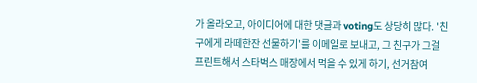가 올라오고, 아이디어에 대한 댓글과 voting도 상당히 많다. '친구에게 라떼한잔 선물하기'를 이메일로 보내고, 그 친구가 그걸 프린트해서 스타벅스 매장에서 먹을 수 있게 하기, 선거참여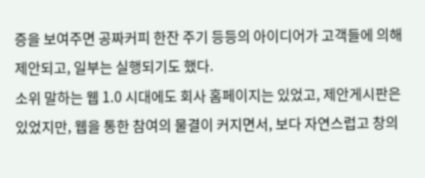증을 보여주면 공짜커피 한잔 주기 등등의 아이디어가 고객들에 의해 제안되고, 일부는 실행되기도 했다.
소위 말하는 웹 1.0 시대에도 회사 홈페이지는 있었고, 제안게시판은 있었지만, 웹을 통한 참여의 물결이 커지면서, 보다 자연스럽고 창의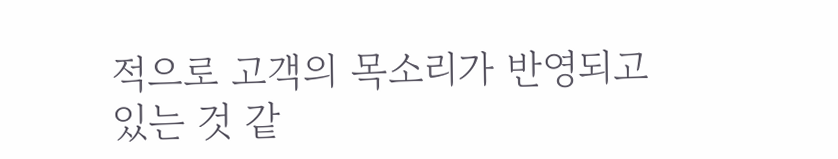적으로 고객의 목소리가 반영되고 있는 것 같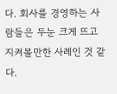다. 회사를 경영하는 사람들은 두눈 크게 뜨고 지켜볼만한 사례인 것 같다.